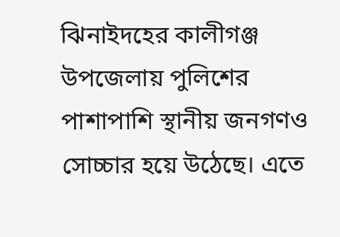ঝিনাইদহের কালীগঞ্জ উপজেলায় পুলিশের পাশাপাশি স্থানীয় জনগণও সোচ্চার হয়ে উঠেছে। এতে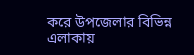করে উপজেলার বিভিন্ন এলাকায়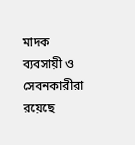মাদক ব্যবসায়ী ও সেবনকারীরা রয়েছে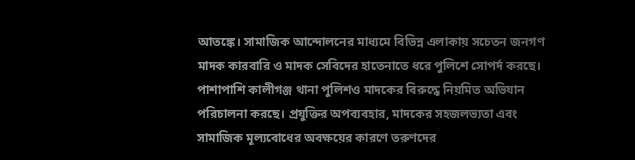আতঙ্কে। সামাজিক আন্দোলনের মাধ্যমে বিভিন্ন এলাকায় সচেতন জনগণ মাদক কারবারি ও মাদক সেবিদের হাতেনাতে ধরে পুলিশে সোপর্দ করছে। পাশাপাশি কালীগঞ্জ থানা পুলিশও মাদকের বিরুদ্ধে নিয়মিত অভিযান পরিচালনা করছে। প্রযুক্তির অপব্যবহার, মাদকের সহজলভ্যতা এবং সামাজিক মূল্যবোধের অবক্ষয়ের কারণে তরুণদের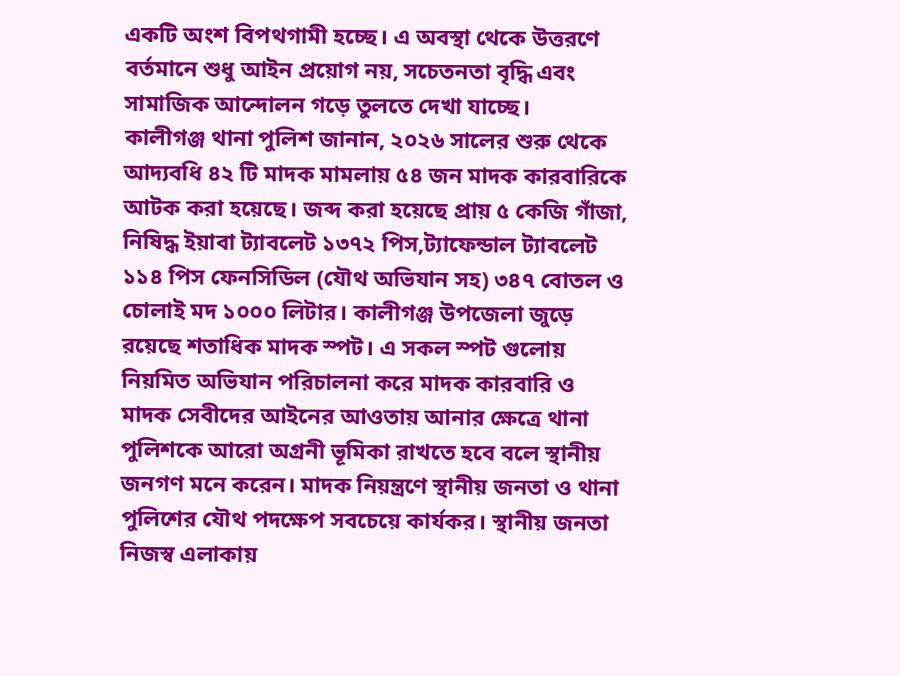একটি অংশ বিপথগামী হচ্ছে। এ অবস্থা থেকে উত্তরণে বর্তমানে শুধু আইন প্রয়োগ নয়, সচেতনতা বৃদ্ধি এবং সামাজিক আন্দোলন গড়ে তুলতে দেখা যাচ্ছে।
কালীগঞ্জ থানা পুলিশ জানান, ২০২৬ সালের শুরু থেকে আদ্যবধি ৪২ টি মাদক মামলায় ৫৪ জন মাদক কারবারিকে আটক করা হয়েছে। জব্দ করা হয়েছে প্রায় ৫ কেজি গাঁজা, নিষিদ্ধ ইয়াবা ট্যাবলেট ১৩৭২ পিস,ট্যাফেন্ডাল ট্যাবলেট ১১৪ পিস ফেনসিডিল (যৌথ অভিযান সহ) ৩৪৭ বোতল ও চোলাই মদ ১০০০ লিটার। কালীগঞ্জ উপজেলা জুড়ে রয়েছে শতাধিক মাদক স্পট। এ সকল স্পট গুলোয় নিয়মিত অভিযান পরিচালনা করে মাদক কারবারি ও মাদক সেবীদের আইনের আওতায় আনার ক্ষেত্রে থানা পুলিশকে আরো অগ্রনী ভূমিকা রাখতে হবে বলে স্থানীয় জনগণ মনে করেন। মাদক নিয়ন্ত্রণে স্থানীয় জনতা ও থানা পুলিশের যৌথ পদক্ষেপ সবচেয়ে কার্যকর। স্থানীয় জনতা নিজস্ব এলাকায়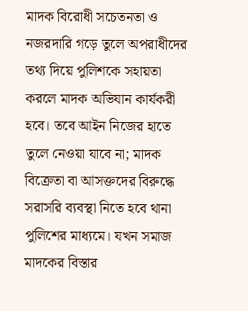মাদক বিরোধী সচেতনতা ও নজরদারি গড়ে তুলে অপরাধীদের তথ্য দিয়ে পুলিশকে সহায়তা করলে মাদক অভিযান কার্যকরী হবে। তবে আইন নিজের হাতে তুলে নেওয়া যাবে না; মাদক বিক্রেতা বা আসক্তদের বিরুদ্ধে সরাসরি ব্যবস্থা নিতে হবে থানা পুলিশের মাধ্যমে। যখন সমাজ মাদকের বিস্তার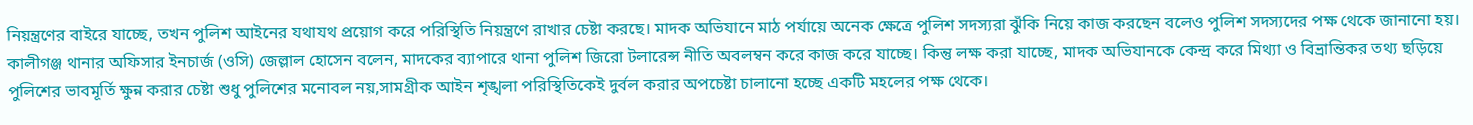নিয়ন্ত্রণের বাইরে যাচ্ছে, তখন পুলিশ আইনের যথাযথ প্রয়োগ করে পরিস্থিতি নিয়ন্ত্রণে রাখার চেষ্টা করছে। মাদক অভিযানে মাঠ পর্যায়ে অনেক ক্ষেত্রে পুলিশ সদস্যরা ঝুঁকি নিয়ে কাজ করছেন বলেও পুলিশ সদস্যদের পক্ষ থেকে জানানো হয়।
কালীগঞ্জ থানার অফিসার ইনচার্জ (ওসি) জেল্লাল হোসেন বলেন, মাদকের ব্যাপারে থানা পুলিশ জিরো টলারেন্স নীতি অবলম্বন করে কাজ করে যাচ্ছে। কিন্তু লক্ষ করা যাচ্ছে, মাদক অভিযানকে কেন্দ্র করে মিথ্যা ও বিভ্রান্তিকর তথ্য ছড়িয়ে পুলিশের ভাবমূর্তি ক্ষুন্ন করার চেষ্টা শুধু পুলিশের মনোবল নয়,সামগ্রীক আইন শৃঙ্খলা পরিস্থিতিকেই দুর্বল করার অপচেষ্টা চালানো হচ্ছে একটি মহলের পক্ষ থেকে।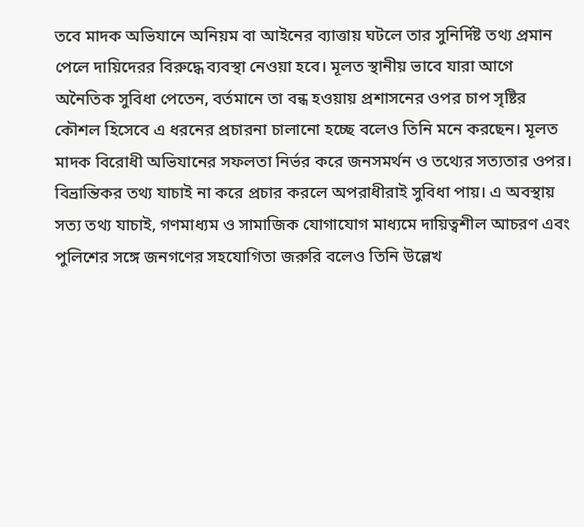তবে মাদক অভিযানে অনিয়ম বা আইনের ব্যাত্তায় ঘটলে তার সুনির্দিষ্ট তথ্য প্রমান পেলে দায়িদেরর বিরুদ্ধে ব্যবস্থা নেওয়া হবে। মূলত স্থানীয় ভাবে যারা আগে অনৈতিক সুবিধা পেতেন, বর্তমানে তা বন্ধ হওয়ায় প্রশাসনের ওপর চাপ সৃষ্টির কৌশল হিসেবে এ ধরনের প্রচারনা চালানো হচ্ছে বলেও তিনি মনে করছেন। মূলত মাদক বিরোধী অভিযানের সফলতা নির্ভর করে জনসমর্থন ও তথ্যের সত্যতার ওপর। বিভ্রান্তিকর তথ্য যাচাই না করে প্রচার করলে অপরাধীরাই সুবিধা পায়। এ অবস্থায় সত্য তথ্য যাচাই, গণমাধ্যম ও সামাজিক যোগাযোগ মাধ্যমে দায়িত্বশীল আচরণ এবং পুলিশের সঙ্গে জনগণের সহযোগিতা জরুরি বলেও তিনি উল্লেখ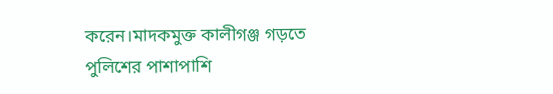করেন।মাদকমুক্ত কালীগঞ্জ গড়তে পুলিশের পাশাপাশি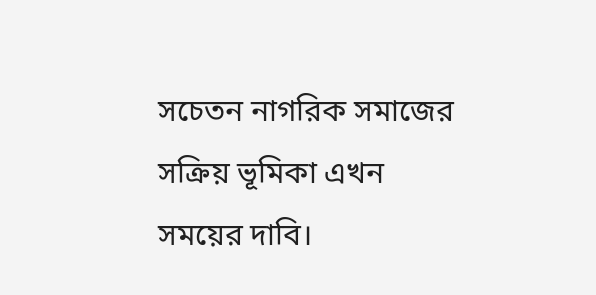সচেতন নাগরিক সমাজের সক্রিয় ভূমিকা এখন সময়ের দাবি।